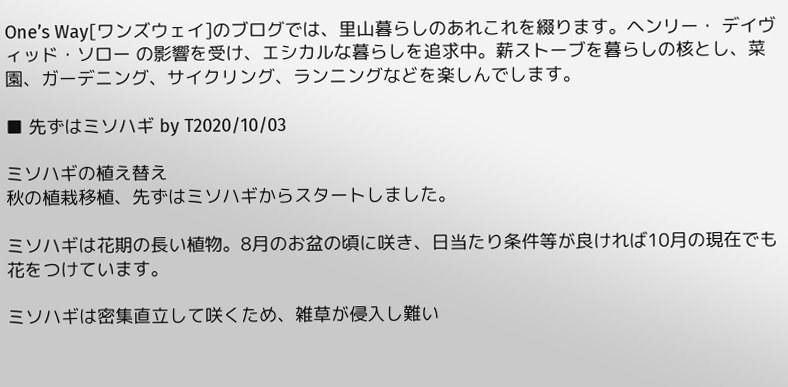One’s Way[ワンズウェイ]のブログでは、里山暮らしのあれこれを綴ります。ヘンリー・ デイヴィッド・ソロー の影響を受け、エシカルな暮らしを追求中。薪ストーブを暮らしの核とし、菜園、ガーデニング、サイクリング、ランニングなどを楽しんでします。

■ 先ずはミソハギ by T2020/10/03

ミソハギの植え替え
秋の植栽移植、先ずはミソハギからスタートしました。

ミソハギは花期の長い植物。8月のお盆の頃に咲き、日当たり条件等が良ければ10月の現在でも花をつけています。

ミソハギは密集直立して咲くため、雑草が侵入し難い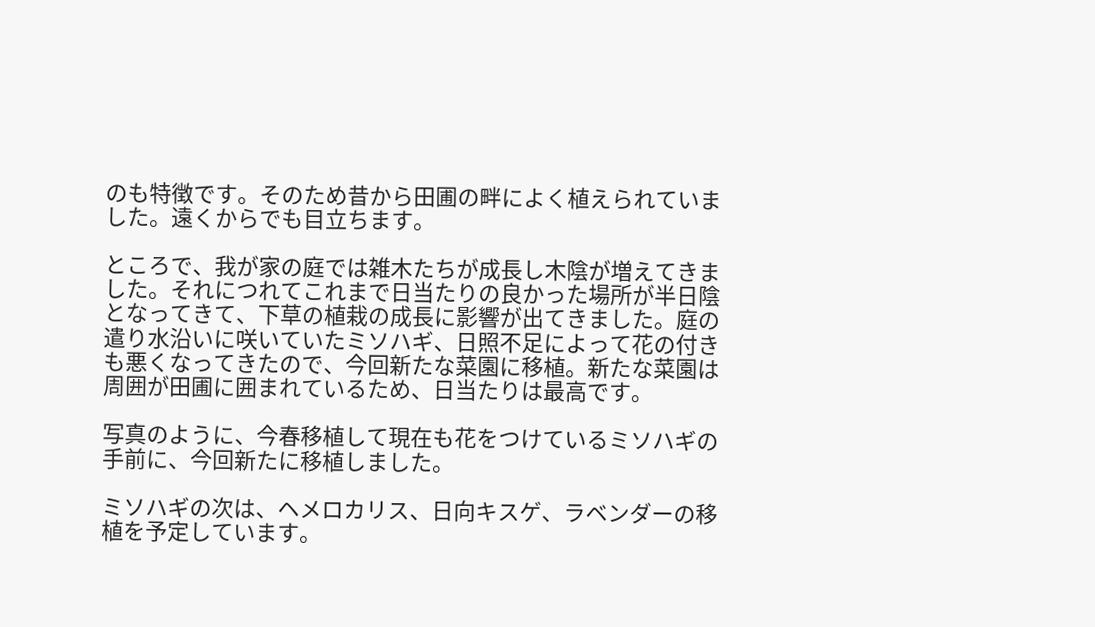のも特徴です。そのため昔から田圃の畔によく植えられていました。遠くからでも目立ちます。

ところで、我が家の庭では雑木たちが成長し木陰が増えてきました。それにつれてこれまで日当たりの良かった場所が半日陰となってきて、下草の植栽の成長に影響が出てきました。庭の遣り水沿いに咲いていたミソハギ、日照不足によって花の付きも悪くなってきたので、今回新たな菜園に移植。新たな菜園は周囲が田圃に囲まれているため、日当たりは最高です。

写真のように、今春移植して現在も花をつけているミソハギの手前に、今回新たに移植しました。

ミソハギの次は、ヘメロカリス、日向キスゲ、ラベンダーの移植を予定しています。